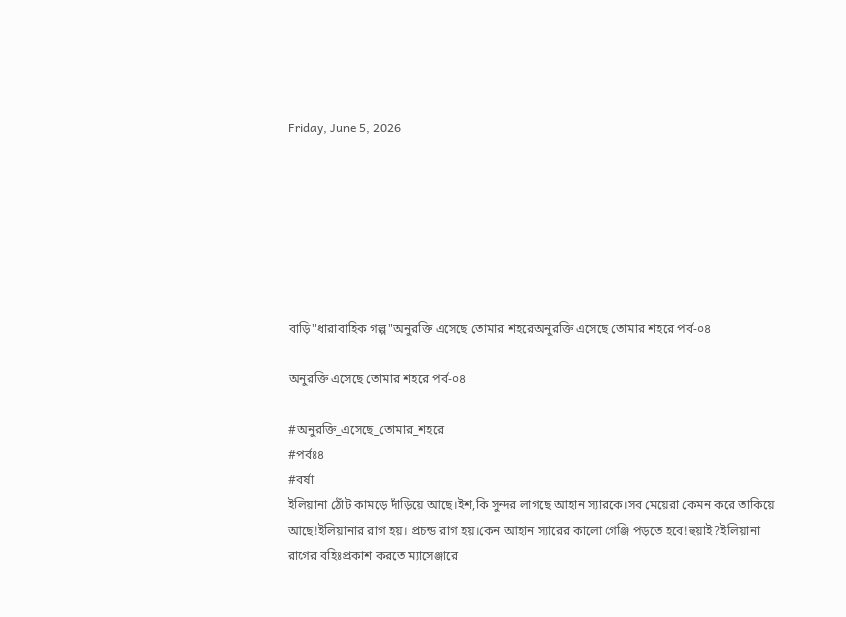Friday, June 5, 2026







বাড়ি"ধারাবাহিক গল্প"অনুরক্তি এসেছে তোমার শহরেঅনুরক্তি এসেছে তোমার শহরে পর্ব-০৪

অনুরক্তি এসেছে তোমার শহরে পর্ব-০৪

#অনুরক্তি_এসেছে_তোমার_শহরে
#পর্বঃ৪
#বর্ষা
ইলিয়ানা ঠোঁট কামড়ে দাঁড়িয়ে আছে।ইশ,কি সুন্দর লাগছে আহান স্যারকে।সব মেয়েরা কেমন করে তাকিয়ে আছে!ইলিয়ানার রাগ হয়। প্রচন্ড রাগ হয়।কেন আহান স্যারের কালো গেঞ্জি পড়তে হবে!হুয়াই?ইলিয়ানা রাগের বহিঃপ্রকাশ করতে ম্যাসেঞ্জারে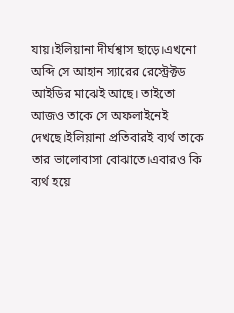যায়।ইলিয়ানা দীর্ঘশ্বাস ছাড়ে।এখনো অব্দি সে আহান স্যারের রেস্ট্রেক্টড আইডির মাঝেই আছে। তাইতো আজও তাকে সে অফলাইনেই দেখছে।ইলিয়ানা প্রতিবারই ব্যর্থ তাকে তার ভালোবাসা বোঝাতে।এবারও কি ব্যর্থ হয়ে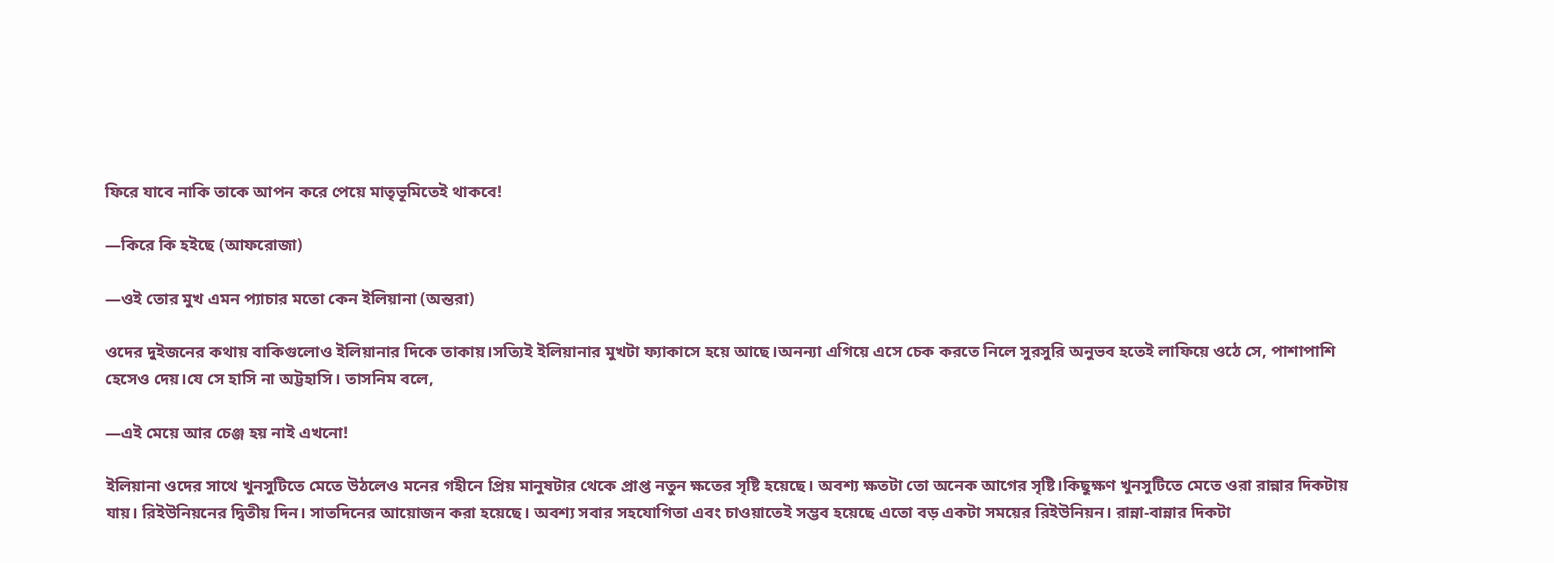ফিরে যাবে নাকি তাকে আপন করে পেয়ে মাতৃভূমিতেই থাকবে!

—কিরে কি হইছে (আফরোজা)

—ওই তোর মুখ এমন প্যাচার মতো কেন ইলিয়ানা (অন্তরা)

ওদের দুইজনের কথায় বাকিগুলোও ইলিয়ানার দিকে তাকায়।সত্যিই ইলিয়ানার মুখটা ফ্যাকাসে হয়ে আছে।অনন্যা এগিয়ে এসে চেক করতে নিলে সুরসুরি অনুভব হতেই লাফিয়ে ওঠে সে, পাশাপাশি হেসেও দেয়।যে সে হাসি না অট্টহাসি। তাসনিম বলে,

—এই মেয়ে আর চেঞ্জ হয় নাই এখনো!

ইলিয়ানা ওদের সাথে খুনসুটিতে মেতে উঠলেও মনের গহীনে প্রিয় মানুষটার থেকে প্রাপ্ত নতুন ক্ষতের সৃষ্টি হয়েছে। অবশ্য ক্ষতটা তো অনেক আগের সৃষ্টি।কিছুক্ষণ খুনসুটিতে মেতে ওরা রান্নার দিকটায় যায়। রিইউনিয়নের দ্বিতীয় দিন। সাতদিনের আয়োজন করা হয়েছে। অবশ্য সবার সহযোগিতা এবং চাওয়াতেই সম্ভব হয়েছে এতো বড় একটা সময়ের রিইউনিয়ন। রান্না-বান্নার দিকটা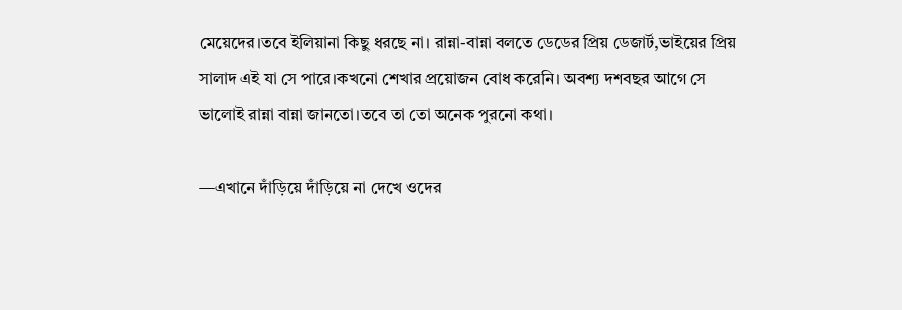মেয়েদের।তবে ইলিয়ানা কিছু ধরছে না। রান্না-বান্না বলতে ডেডের প্রিয় ডেজার্ট,ভাইয়ের প্রিয় সালাদ এই যা সে পারে।কখনো শেখার প্রয়োজন বোধ করেনি। অবশ্য দশবছর আগে সে ভালোই রান্না বান্না জানতো।তবে তা তো অনেক পুরনো কথা।

—এখানে দাঁড়িয়ে দাঁড়িয়ে না দেখে ওদের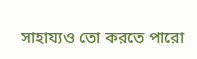সাহায্যও তো করতে পারো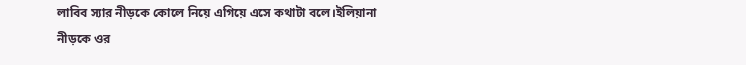লাবিব স্যার নীড়কে কোলে নিয়ে এগিয়ে এসে কথাটা বলে।ইলিয়ানা নীড়কে ওর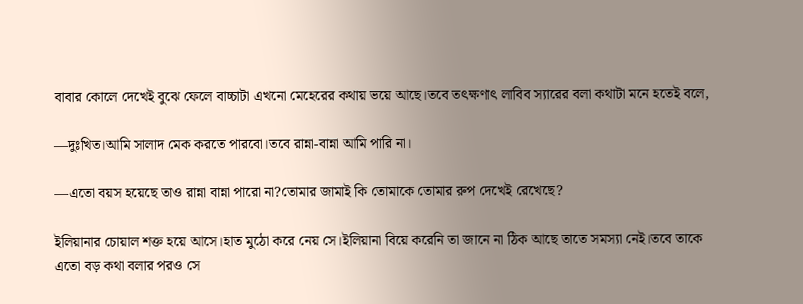বাবার কোলে দেখেই বুঝে ফেলে বাচ্চাটা এখনো মেহেরের কথায় ভয়ে আছে।তবে তৎক্ষণাৎ লাবিব স্যারের বলা কথাটা মনে হতেই বলে,

—দুঃখিত।আমি সালাদ মেক করতে পারবো।তবে রান্না-বান্না আমি পারি না।

—এতো বয়স হয়েছে তাও রান্না বান্না পারো না?তোমার জামাই কি তোমাকে তোমার রুপ দেখেই রেখেছে?

ইলিয়ানার চোয়াল শক্ত হয়ে আসে।হাত মুঠো করে নেয় সে।ইলিয়ানা বিয়ে করেনি তা জানে না ঠিক আছে তাতে সমস্যা নেই।তবে তাকে এতো বড় কথা বলার পরও সে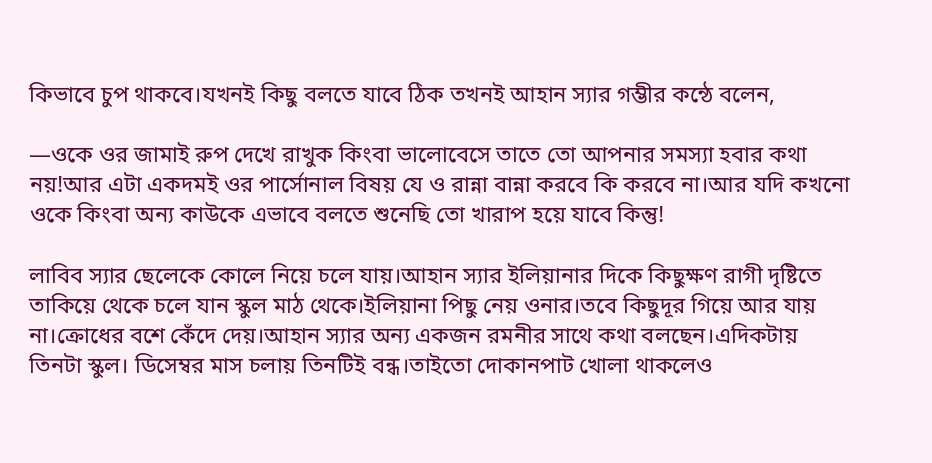কিভাবে চুপ থাকবে।যখনই কিছু বলতে যাবে ঠিক তখনই আহান স্যার গম্ভীর কন্ঠে বলেন,

—ওকে ওর জামাই রুপ দেখে রাখুক কিংবা ভালোবেসে তাতে তো আপনার সমস্যা হবার কথা নয়!আর এটা একদমই ওর পার্সোনাল বিষয় যে ও রান্না বান্না করবে কি করবে না।আর যদি কখনো ওকে কিংবা অন্য কাউকে এভাবে বলতে শুনেছি তো খারাপ হয়ে যাবে কিন্তু!

লাবিব স্যার ছেলেকে কোলে নিয়ে চলে যায়।আহান স্যার ইলিয়ানার দিকে কিছুক্ষণ রাগী দৃষ্টিতে তাকিয়ে থেকে চলে যান স্কুল মাঠ থেকে।ইলিয়ানা পিছু নেয় ওনার।তবে কিছুদূর গিয়ে আর যায় না।ক্রোধের বশে কেঁদে দেয়।আহান স্যার অন্য একজন রমনীর সাথে কথা বলছেন।এদিকটায় তিনটা স্কুল। ডিসেম্বর মাস চলায় তিনটিই বন্ধ।তাইতো দোকানপাট খোলা থাকলেও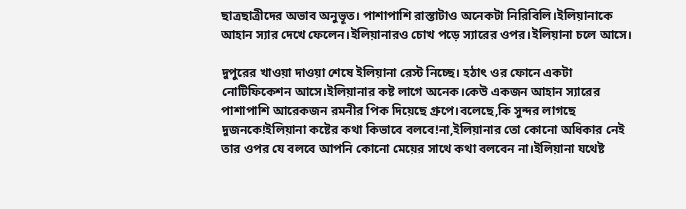ছাত্রছাত্রীদের অভাব অনুভূত। পাশাপাশি রাস্তাটাও অনেকটা নিরিবিলি।ইলিয়ানাকে আহান স্যার দেখে ফেলেন।ইলিয়ানারও চোখ পড়ে স্যারের ওপর।ইলিয়ানা চলে আসে।

দুপুরের খাওয়া দাওয়া শেষে ইলিয়ানা রেস্ট নিচ্ছে। হঠাৎ ওর ফোনে একটা নোটিফিকেশন আসে।ইলিয়ানার কষ্ট লাগে অনেক।কেউ একজন আহান স্যারের পাশাপাশি আরেকজন রমনীর পিক দিয়েছে গ্রুপে।বলেছে,কি সুন্দর লাগছে দুজনকে!ইলিয়ানা কষ্টের কথা কিভাবে বলবে!না,ইলিয়ানার তো কোনো অধিকার নেই তার ওপর যে বলবে আপনি কোনো মেয়ের সাথে কথা বলবেন না।ইলিয়ানা যথেষ্ট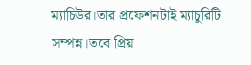ম্যাচিউর।তার প্রফেশনটাই ম্যাচুরিটি সম্পন্ন।তবে প্রিয়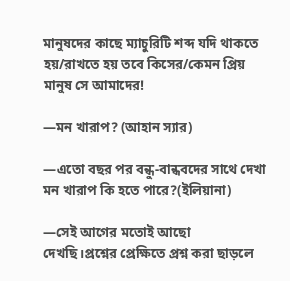মানুষদের কাছে ম্যাচুরিটি শব্দ যদি থাকতে হয়/রাখতে হয় তবে কিসের/কেমন প্রিয় মানুষ সে আমাদের!

—মন খারাপ? (আহান স্যার)

—এতো বছর পর বন্ধু-বান্ধবদের সাথে দেখা মন খারাপ কি হতে পারে?(ইলিয়ানা)

—সেই আগের মতোই আছো দেখছি।প্রশ্নের প্রেক্ষিতে প্রশ্ন করা ছাড়লে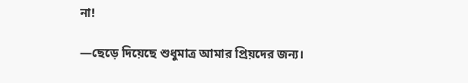না!

—ছেড়ে দিয়েছে শুধুমাত্র আমার প্রিয়দের জন্য।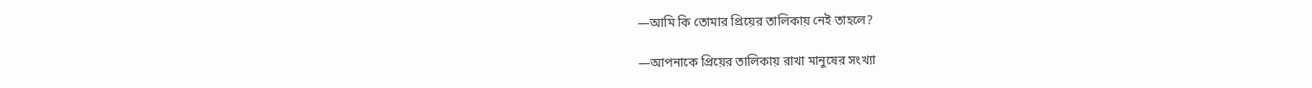—আমি কি তোমার প্রিয়ের তালিকায় নেই তাহলে?

—আপনাকে প্রিয়ের তালিকায় রাখা মানুষের সংখ্যা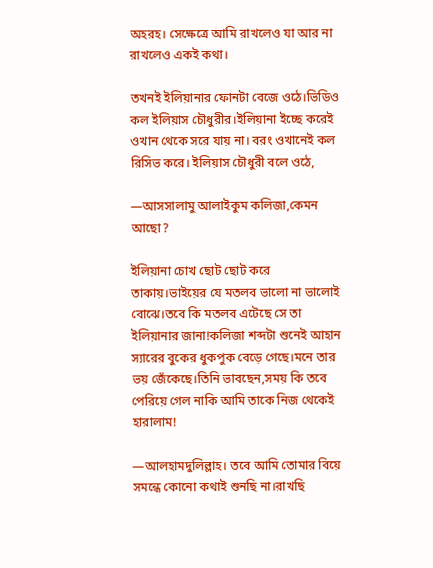অহরহ। সেক্ষেত্রে আমি রাখলেও যা আর না রাখলেও একই কথা।

তখনই ইলিয়ানার ফোনটা বেজে ওঠে।ভিডিও কল ইলিয়াস চৌধুরীর।ইলিয়ানা ইচ্ছে করেই ওখান থেকে সরে যায় না। বরং ওখানেই কল রিসিভ করে। ইলিয়াস চৌধুরী বলে ওঠে,

—আসসালামু আলাইকুম কলিজা,কেমন আছো?

ইলিয়ানা চোখ ছোট ছোট করে তাকায়।ভাইয়ের যে মতলব ভালো না ভালোই বোঝে।তবে কি মতলব এটেছে সে তা ইলিয়ানার জানা!কলিজা শব্দটা শুনেই আহান স্যারের বুকের ধুকপুক বেড়ে গেছে।মনে তার ভয় জেঁকেছে।তিনি ভাবছেন,সময় কি তবে পেরিয়ে গেল নাকি আমি তাকে নিজ থেকেই হারালাম!

—আলহামদুলিল্লাহ। তবে আমি তোমার বিয়ে সমন্ধে কোনো কথাই শুনছি না।রাখছি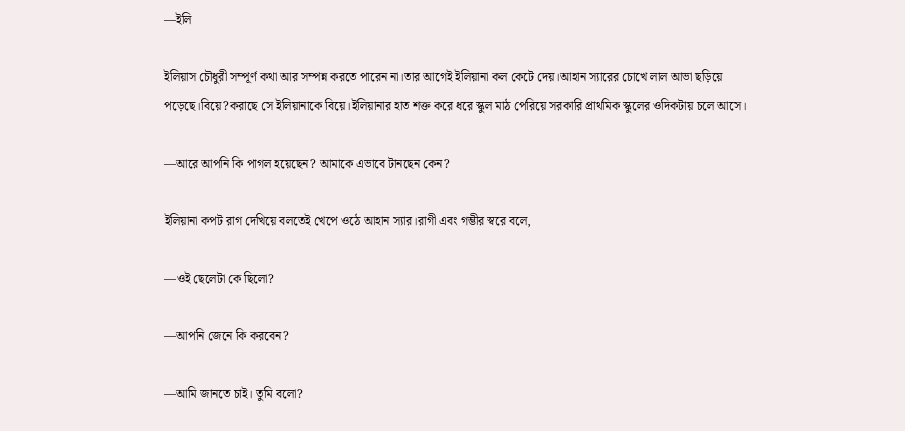—ইলি

ইলিয়াস চৌধুরী সম্পূর্ণ কথা আর সম্পন্ন করতে পারেন না।তার আগেই ইলিয়ানা কল কেটে দেয়।আহান স্যারের চোখে লাল আভা ছড়িয়ে পড়েছে।বিয়ে?করাছে সে ইলিয়ানাকে বিয়ে।ইলিয়ানার হাত শক্ত করে ধরে স্কুল মাঠ পেরিয়ে সরকারি প্রাথমিক স্কুলের ওদিকটায় চলে আসে।

—আরে আপনি কি পাগল হয়েছেন? আমাকে এভাবে টানছেন কেন?

ইলিয়ানা কপট রাগ দেখিয়ে বলতেই খেপে ওঠে আহান স্যার।রাগী এবং গম্ভীর স্বরে বলে,

—ওই ছেলেটা কে ছিলো?

—আপনি জেনে কি করবেন?

—আমি জানতে চাই। তুমি বলো?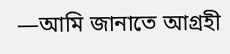—আমি জানাতে আগ্রহী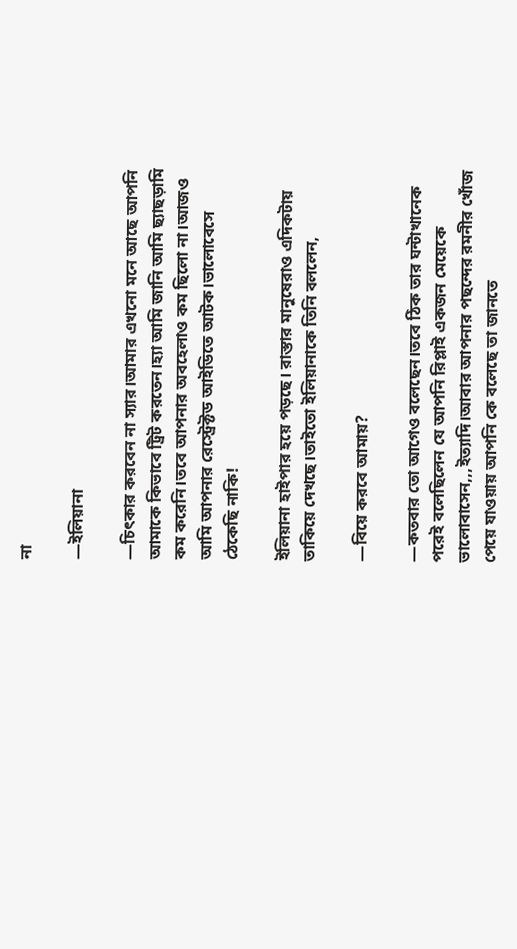না

—ইলিয়ানা

—চিৎকার করবেন না স্যার।আমার এখনো মনে আছে আপনি আমাকে কিভাবে ট্রিট করতেন।হ্যা আমি জানি আমি ছ্যাছড়ামি কম করেনি।তবে আপনার অবহেলাও কম ছিলো না।আজও আমি আপনার রেস্ট্রেক্টড আইডিতে আটক।ভালোবেসে ঠেকেছি নাকি!

ইলিয়ানা হাইপার হয়ে পড়ছে। রাস্তার মানুষেরাও এদিকটায় তাকিয়ে দেখছে।তাইতো ইলিয়ানাকে তিনি বললেন,

—বিয়ে করবে আমায়?

—কতবার তো আগেও বলেছেন।তবে ঠিক তার ঘন্টাখানেক পরেই বলেছিলেন যে আপনি রিপ্লাই একজন মেয়েকে ভালোবাসেন,,,ইত্যাদি।আবার আপনার পছন্দের রমনীর খোঁজ পেয়ে যাওয়ায় আপনি কে বলেছে তা জানতে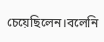চেয়েছিলেন।বলেনি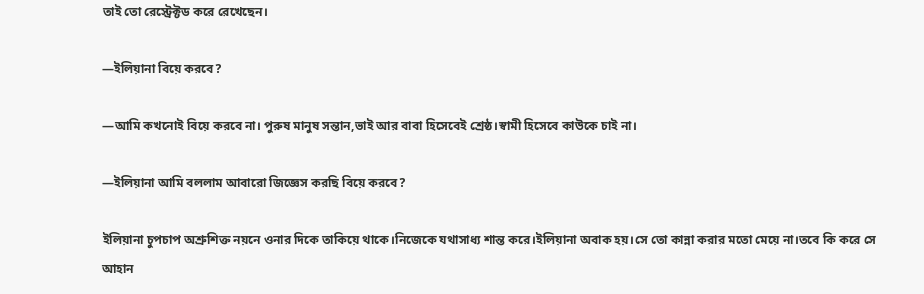তাই তো রেস্ট্রেক্টড করে রেখেছেন।

—ইলিয়ানা বিয়ে করবে?

—আমি কখনোই বিয়ে করবে না। পুরুষ মানুষ সন্তান,ভাই আর বাবা হিসেবেই শ্রেষ্ঠ।স্বামী হিসেবে কাউকে চাই না।

—ইলিয়ানা আমি বললাম আবারো জিজ্ঞেস করছি বিয়ে করবে?

ইলিয়ানা চুপচাপ অশ্রুশিক্ত নয়নে ওনার দিকে তাকিয়ে থাকে।নিজেকে যথাসাধ্য শান্ত করে।ইলিয়ানা অবাক হয়।সে তো কান্না করার মতো মেয়ে না।তবে কি করে সে আহান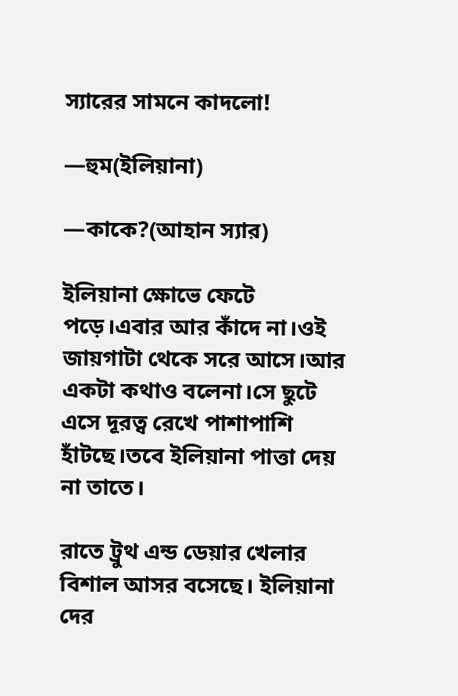স্যারের সামনে কাদলো!

—হুম(ইলিয়ানা)

—কাকে?(আহান স্যার)

ইলিয়ানা ক্ষোভে ফেটে পড়ে।এবার আর কাঁদে না।ওই জায়গাটা থেকে সরে আসে।আর একটা কথাও বলেনা।সে ছুটে এসে দূরত্ব রেখে পাশাপাশি হাঁটছে।তবে ইলিয়ানা পাত্তা দেয় না তাতে।

রাতে ট্রুথ এন্ড ডেয়ার খেলার বিশাল আসর বসেছে। ইলিয়ানা দের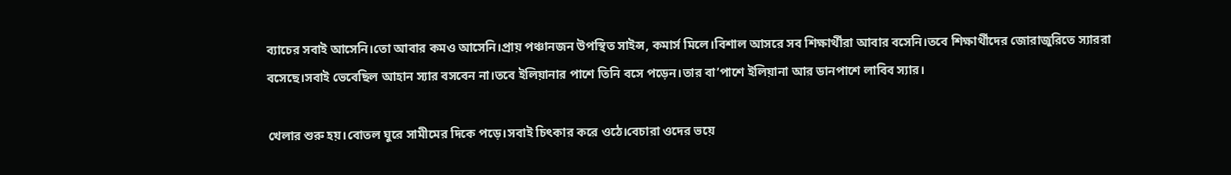ব্যাচের সবাই আসেনি।তো আবার কমও আসেনি।প্রায় পঞ্চানজন উপস্থিত সাইন্স, কমার্স মিলে।বিশাল আসরে সব শিক্ষার্থীরা আবার বসেনি।তবে শিক্ষার্থীদের জোরাজুরিতে স্যাররা বসেছে।সবাই ভেবেছিল আহান স্যার বসবেন না।তবে ইলিয়ানার পাশে তিনি বসে পড়েন।তার বা’পাশে ইলিয়ানা আর ডানপাশে লাবিব স্যার।

খেলার শুরু হয়।বোতল ঘুরে সামীমের দিকে পড়ে।সবাই চিৎকার করে ওঠে।বেচারা ওদের ভয়ে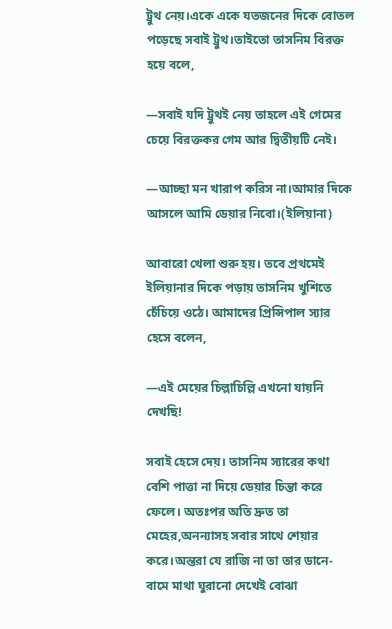ট্রুথ নেয়।একে একে যতজনের দিকে বোতল পড়েছে সবাই ট্রুথ।তাইতো তাসনিম বিরক্ত হয়ে বলে,

—সবাই যদি ট্রুথই নেয় তাহলে এই গেমের চেয়ে বিরক্তকর গেম আর দ্বিতীয়টি নেই।

—আচ্ছা মন খারাপ করিস না।আমার দিকে আসলে আমি ডেয়ার নিবো।(ইলিয়ানা)

আবারো খেলা শুরু হয়। তবে প্রথমেই ইলিয়ানার দিকে পড়ায় তাসনিম খুশিতে চেঁচিয়ে ওঠে। আমাদের প্রিন্সিপাল স্যার হেসে বলেন,

—এই মেয়ের চিল্লাচিল্লি এখনো যায়নি দেখছি!

সবাই হেসে দেয়। তাসনিম স্যারের কথা বেশি পাত্তা না দিয়ে ডেয়ার চিন্তা করে ফেলে। অতঃপর অতি দ্রুত তা মেহের,অনন্যাসহ সবার সাথে শেয়ার করে।অন্তরা যে রাজি না তা তার ডানে-বামে মাথা ঘুরানো দেখেই বোঝা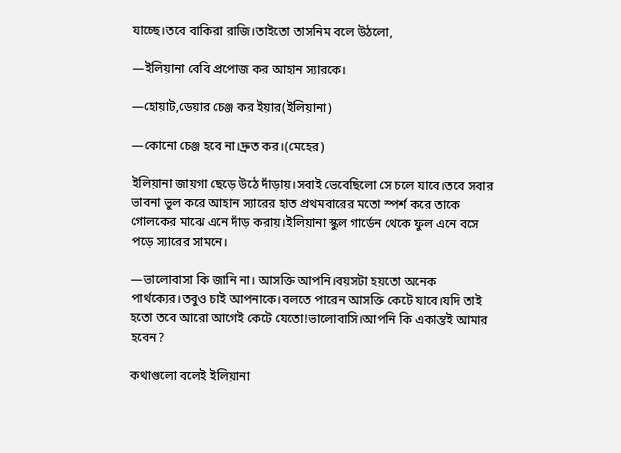যাচ্ছে।তবে বাকিরা রাজি।তাইতো তাসনিম বলে উঠলো,

—ইলিয়ানা বেবি প্রপোজ কর আহান স্যারকে।

—হোয়াট,ডেয়ার চেঞ্জ কর ইয়ার(ইলিয়ানা)

—কোনো চেঞ্জ হবে না।দ্রুত কর।(মেহের)

ইলিয়ানা জায়গা ছেড়ে উঠে দাঁড়ায়।সবাই ভেবেছিলো সে চলে যাবে।তবে সবার ভাবনা ভুল করে আহান স্যারের হাত প্রথমবারের মতো স্পর্শ করে তাকে গোলকের মাঝে এনে দাঁড় করায়।ইলিয়ানা স্কুল গার্ডেন থেকে ফুল এনে বসে পড়ে স্যারের সামনে।

—ভালোবাসা কি জানি না। আসক্তি আপনি।বয়সটা হয়তো অনেক পার্থক্যের।তবুও চাই আপনাকে।বলতে পারেন আসক্তি কেটে যাবে।যদি তাই হতো তবে আরো আগেই কেটে যেতো!ভালোবাসি।আপনি কি একান্তই আমার হবেন?

কথাগুলো বলেই ইলিয়ানা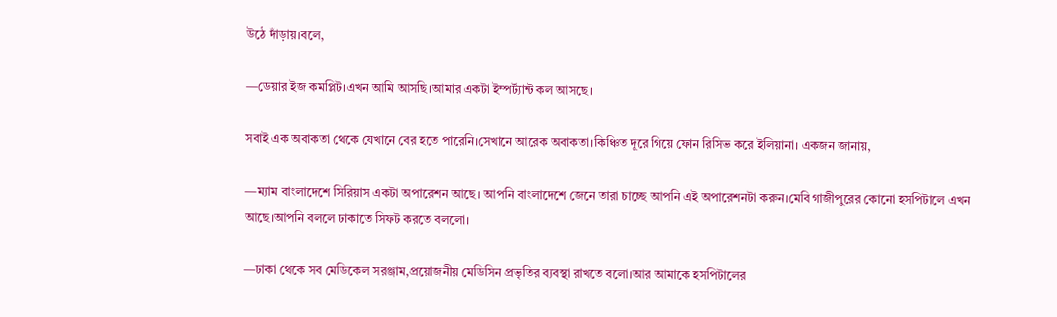উঠে দাঁড়ায়।বলে,

—ডেয়ার ইজ কমপ্লিট।এখন আমি আসছি।আমার একটা ইম্পর্ট্যান্ট কল আসছে।

সবাই এক অবাকতা থেকে যেখানে বের হতে পারেনি।সেখানে আরেক অবাকতা।কিঞ্চিত দূরে গিয়ে ফোন রিসিভ করে ইলিয়ানা। একজন জানায়,

—ম্যাম বাংলাদেশে সিরিয়াস একটা অপারেশন আছে। আপনি বাংলাদেশে জেনে তারা চাচ্ছে আপনি এই অপারেশনটা করুন।মেবি গাজীপুরের কোনো হসপিটালে এখন আছে।আপনি বললে ঢাকাতে সিফট করতে বললো।

—ঢাকা থেকে সব মেডিকেল সরঞ্জাম,প্রয়োজনীয় মেডিসিন প্রভৃতির ব্যবস্থা রাখতে বলো।আর আমাকে হসপিটালের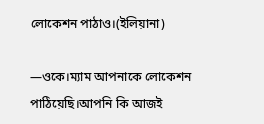লোকেশন পাঠাও।(ইলিয়ানা)

—ওকে।ম্যাম আপনাকে লোকেশন পাঠিয়েছি।আপনি কি আজই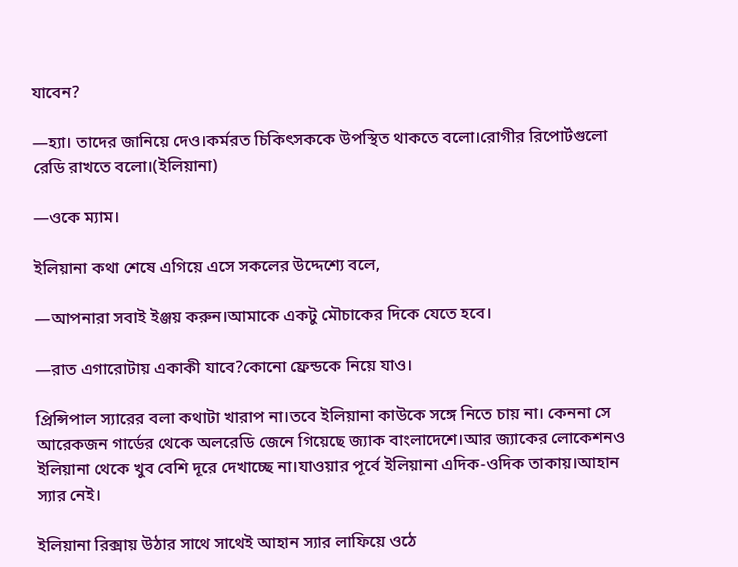যাবেন?

—হ্যা। তাদের জানিয়ে দেও।কর্মরত চিকিৎসককে উপস্থিত থাকতে বলো।রোগীর রিপোর্টগুলো রেডি রাখতে বলো।(ইলিয়ানা)

—ওকে ম্যাম।

ইলিয়ানা কথা শেষে এগিয়ে এসে সকলের উদ্দেশ্যে বলে,

—আপনারা সবাই ইঞ্জয় করুন।আমাকে একটু মৌচাকের দিকে যেতে হবে।

—রাত এগারোটায় একাকী যাবে?কোনো ফ্রেন্ডকে নিয়ে যাও।

প্রিন্সিপাল স্যারের বলা কথাটা খারাপ না।তবে ইলিয়ানা কাউকে সঙ্গে নিতে চায় না। কেননা সে আরেকজন গার্ডের থেকে অলরেডি জেনে গিয়েছে জ্যাক বাংলাদেশে।আর জ্যাকের লোকেশনও ইলিয়ানা থেকে খুব বেশি দূরে দেখাচ্ছে না।যাওয়ার পূর্বে ইলিয়ানা এদিক-ওদিক তাকায়‌।আহান স্যার নেই।

ইলিয়ানা রিক্সায় উঠার সাথে সাথেই আহান স্যার লাফিয়ে ওঠে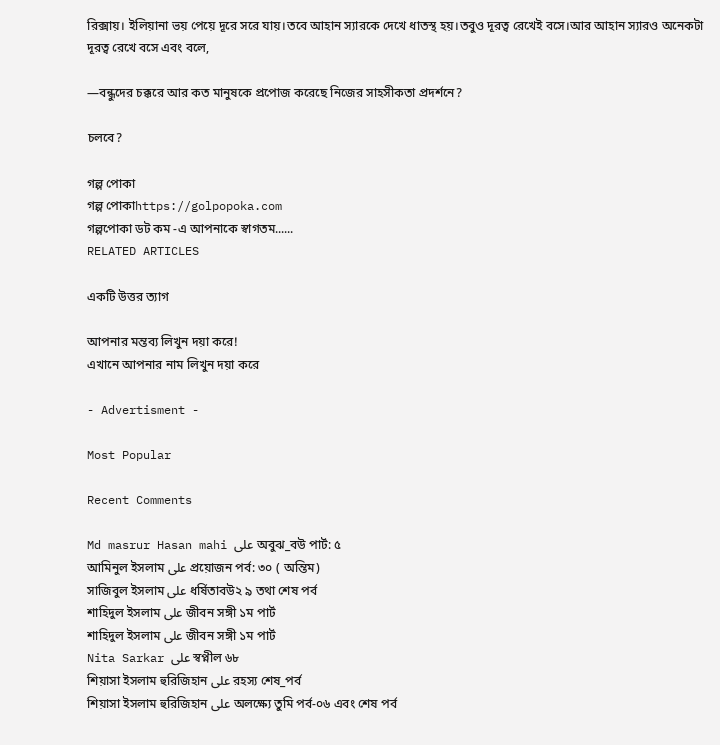রিক্সায়। ইলিয়ানা ভয় পেয়ে দূরে সরে যায়।তবে আহান স্যারকে দেখে ধাতস্থ হয়।তবুও দূরত্ব রেখেই বসে।আর‌ আহান স্যারও অনেকটা দূরত্ব রেখে বসে এবং বলে,

—বন্ধুদের চক্করে আর কত মানুষকে প্রপোজ করেছে নিজের সাহসীকতা প্রদর্শনে?

চলবে?

গল্প পোকা
গল্প পোকাhttps://golpopoka.com
গল্পপোকা ডট কম -এ আপনাকে স্বাগতম......
RELATED ARTICLES

একটি উত্তর ত্যাগ

আপনার মন্তব্য লিখুন দয়া করে!
এখানে আপনার নাম লিখুন দয়া করে

- Advertisment -

Most Popular

Recent Comments

Md masrur Hasan mahi على অবুঝ_বউ পার্ট: ৫
আমিনুল ইসলাম على প্রয়োজন পর্ব: ৩০ ( অন্তিম)
সাজিবুল ইসলাম على ধর্ষিতাবউ২ ৯ তথা শেষ পর্ব
শাহিদুল ইসলাম على জীবন সঙ্গী ১ম পার্ট
শাহিদুল ইসলাম على জীবন সঙ্গী ১ম পার্ট
Nita Sarkar على স্বপ্নীল ৬৮
শিয়াসা ইসলাম হুরিজিহান على রহস্য শেষ_পর্ব
শিয়াসা ইসলাম হুরিজিহান على অলক্ষ্যে তুমি পর্ব-০৬ এবং শেষ পর্ব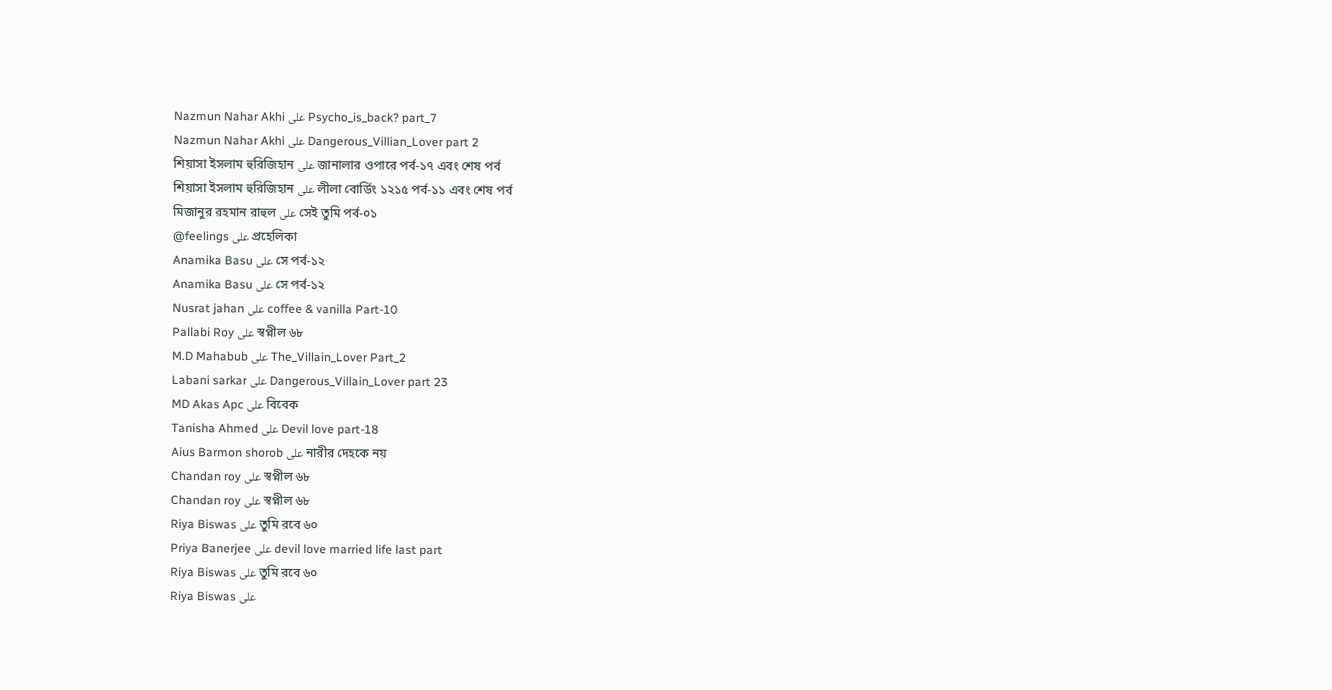Nazmun Nahar Akhi على Psycho_is_back? part_7
Nazmun Nahar Akhi على Dangerous_Villian_Lover part 2
শিয়াসা ইসলাম হুরিজিহান على জানালার ওপারে পর্ব-১৭ এবং শেষ পর্ব
শিয়াসা ইসলাম হুরিজিহান على লীলা বোর্ডিং ১২১৫ পর্ব-১১ এবং শেষ পর্ব
মিজানুর রহমান রাহুল على সেই তুমি পর্ব-০১
@feelings على প্রহেলিকা
Anamika Basu على সে পর্ব-১২
Anamika Basu على সে পর্ব-১২
Nusrat jahan على coffee & vanilla Part-10
Pallabi Roy على স্বপ্নীল ৬৮
M.D Mahabub على The_Villain_Lover Part_2
Labani sarkar على Dangerous_Villain_Lover part 23
MD Akas Apc على বিবেক
Tanisha Ahmed على Devil love part-18
Aius Barmon shorob على নারীর দেহকে নয়
Chandan roy على স্বপ্নীল ৬৮
Chandan roy على স্বপ্নীল ৬৮
Riya Biswas على তুমি রবে ৬০
Priya Banerjee على devil love married life last part
Riya Biswas على তুমি রবে ৬০
Riya Biswas على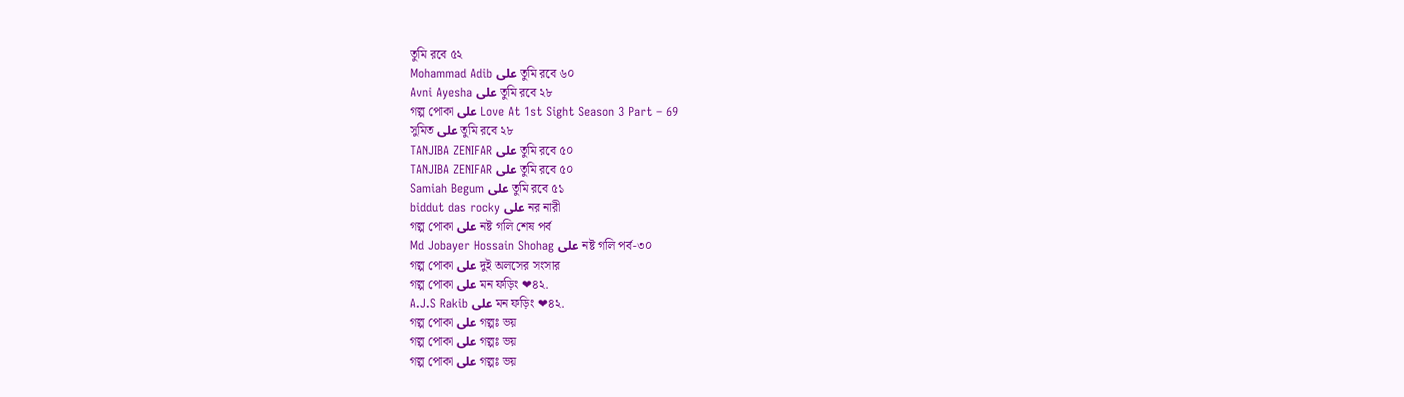তুমি রবে ৫২
Mohammad Adib على তুমি রবে ৬০
Avni Ayesha على তুমি রবে ২৮
গল্প পোকা على Love At 1st Sight Season 3 Part – 69
সুমিত على তুমি রবে ২৮
TANJIBA ZENIFAR على তুমি রবে ৫০
TANJIBA ZENIFAR على তুমি রবে ৫০
Samiah Begum على তুমি রবে ৫১
biddut das rocky على নর নারী
গল্প পোকা على নষ্ট গলি শেষ পর্ব
Md Jobayer Hossain Shohag على নষ্ট গলি পর্ব-৩০
গল্প পোকা على দুই অলসের সংসার
গল্প পোকা على মন ফড়িং ❤৪২.
A.J.S Rakib على মন ফড়িং ❤৪২.
গল্প পোকা على গল্পঃ ভয়
গল্প পোকা على গল্পঃ ভয়
গল্প পোকা على গল্পঃ ভয়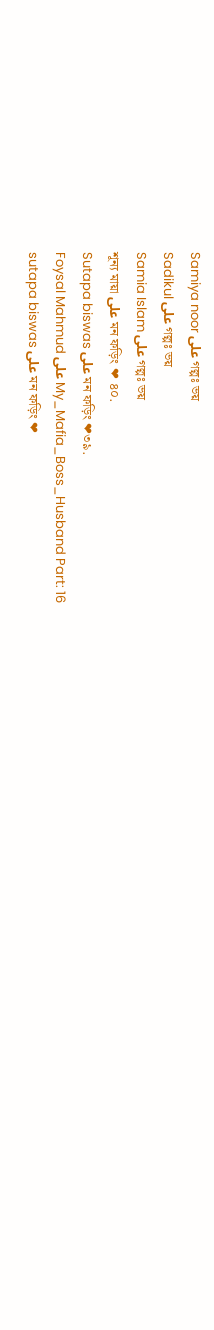Samiya noor على গল্পঃ ভয়
Sadikul على গল্পঃ ভয়
Samia Islam على গল্পঃ ভয়
শূন্য মায়া على মন ফড়িং ❤ ৪০.
Sutapa biswas على মন ফড়িং ❤৩৯.
Foysal Mahmud على My_Mafia_Boss_Husband Part: 16
sutapa biswas على মন ফড়িং ❤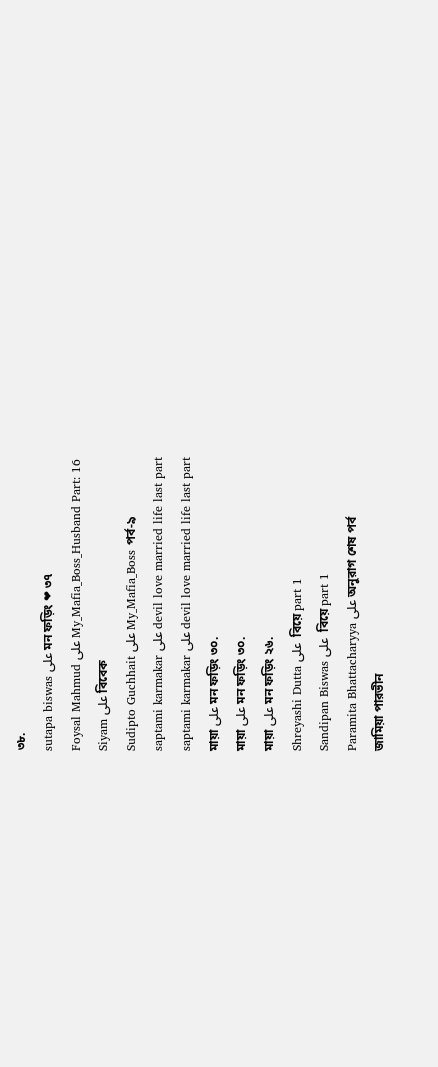৩৮.
sutapa biswas على মন ফড়িং ❤ ৩৭
Foysal Mahmud على My_Mafia_Boss_Husband Part: 16
Siyam على বিবেক
Sudipto Guchhait على My_Mafia_Boss পর্ব-৯
saptami karmakar على devil love married life last part
saptami karmakar على devil love married life last part
মায়া على মন ফড়িং ৩০.
মায়া على মন ফড়িং ৩০.
মায়া على মন ফড়িং ২৬.
Shreyashi Dutta على  বিয়ে part 1
Sandipan Biswas على  বিয়ে part 1
Paramita Bhattacharyya على অনুরাগ শেষ পর্ব
জামিয়া পারভীন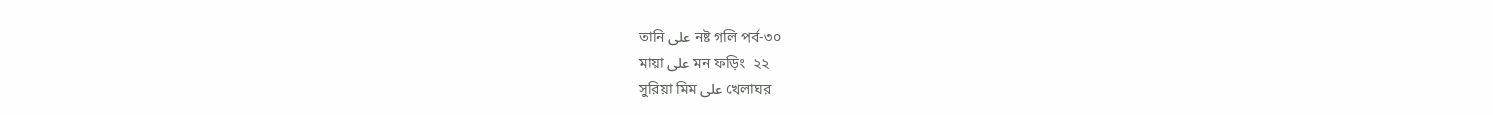তানি على নষ্ট গলি পর্ব-৩০
মায়া على মন ফড়িং  ২২
সুরিয়া মিম على খেলাঘর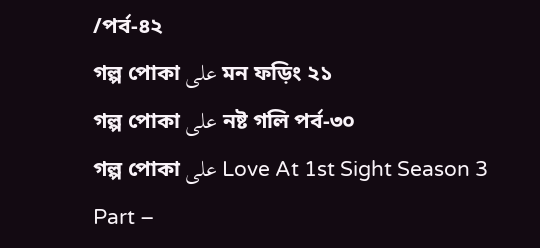/পর্ব-৪২
গল্প পোকা على মন ফড়িং ২১
গল্প পোকা على নষ্ট গলি পর্ব-৩০
গল্প পোকা على Love At 1st Sight Season 3 Part –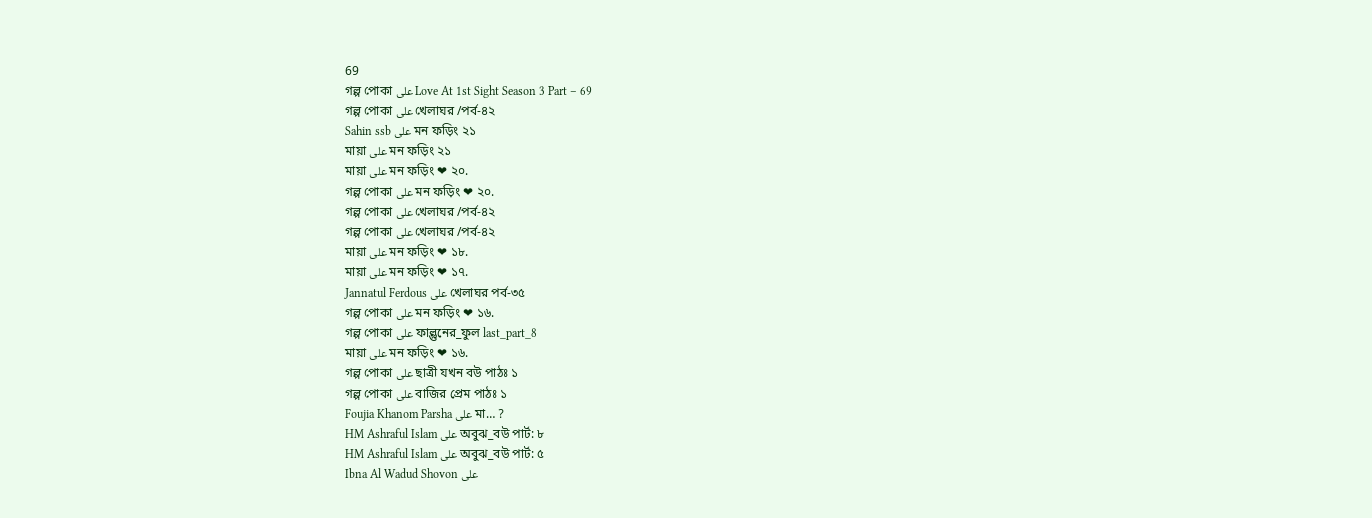69
গল্প পোকা على Love At 1st Sight Season 3 Part – 69
গল্প পোকা على খেলাঘর /পর্ব-৪২
Sahin ssb على মন ফড়িং ২১
মায়া على মন ফড়িং ২১
মায়া على মন ফড়িং ❤ ২০.
গল্প পোকা على মন ফড়িং ❤ ২০.
গল্প পোকা على খেলাঘর /পর্ব-৪২
গল্প পোকা على খেলাঘর /পর্ব-৪২
মায়া على মন ফড়িং ❤ ১৮.
মায়া على মন ফড়িং ❤ ১৭.
Jannatul Ferdous على খেলাঘর পর্ব-৩৫
গল্প পোকা على মন ফড়িং ❤ ১৬.
গল্প পোকা على ফাল্গুনের_ফুল last_part_8
মায়া على মন ফড়িং ❤ ১৬.
গল্প পোকা على ছাত্রী যখন বউ পাঠঃ ১
গল্প পোকা على বাজির প্রেম পাঠঃ ১
Foujia Khanom Parsha على মা… ?
HM Ashraful Islam على অবুঝ_বউ পার্ট: ৮
HM Ashraful Islam على অবুঝ_বউ পার্ট: ৫
Ibna Al Wadud Shovon على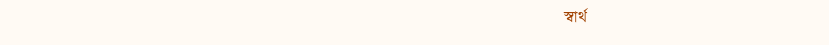স্বার্থ